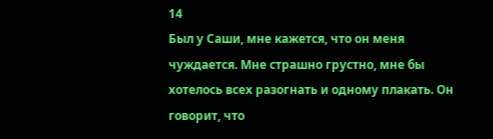14
Был у Саши, мне кажется, что он меня чуждается. Мне страшно грустно, мне бы хотелось всех разогнать и одному плакать. Он говорит, что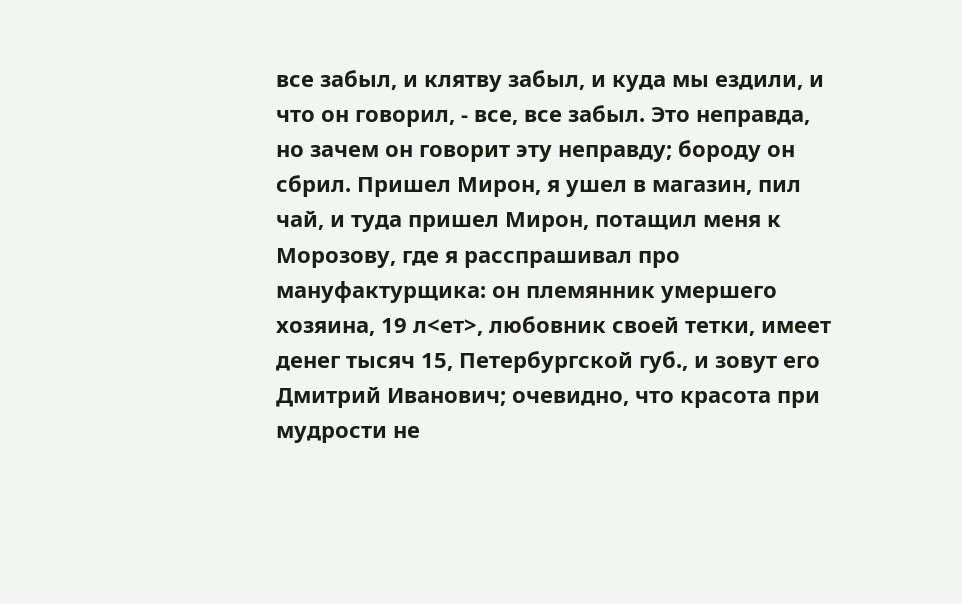все забыл, и клятву забыл, и куда мы ездили, и что он говорил, - все, все забыл. Это неправда, но зачем он говорит эту неправду; бороду он сбрил. Пришел Мирон, я ушел в магазин, пил чай, и туда пришел Мирон, потащил меня к Морозову, где я расспрашивал про мануфактурщика: он племянник умершего хозяина, 19 л<ет>, любовник своей тетки, имеет денег тысяч 15, Петербургской губ., и зовут его Дмитрий Иванович; очевидно, что красота при мудрости не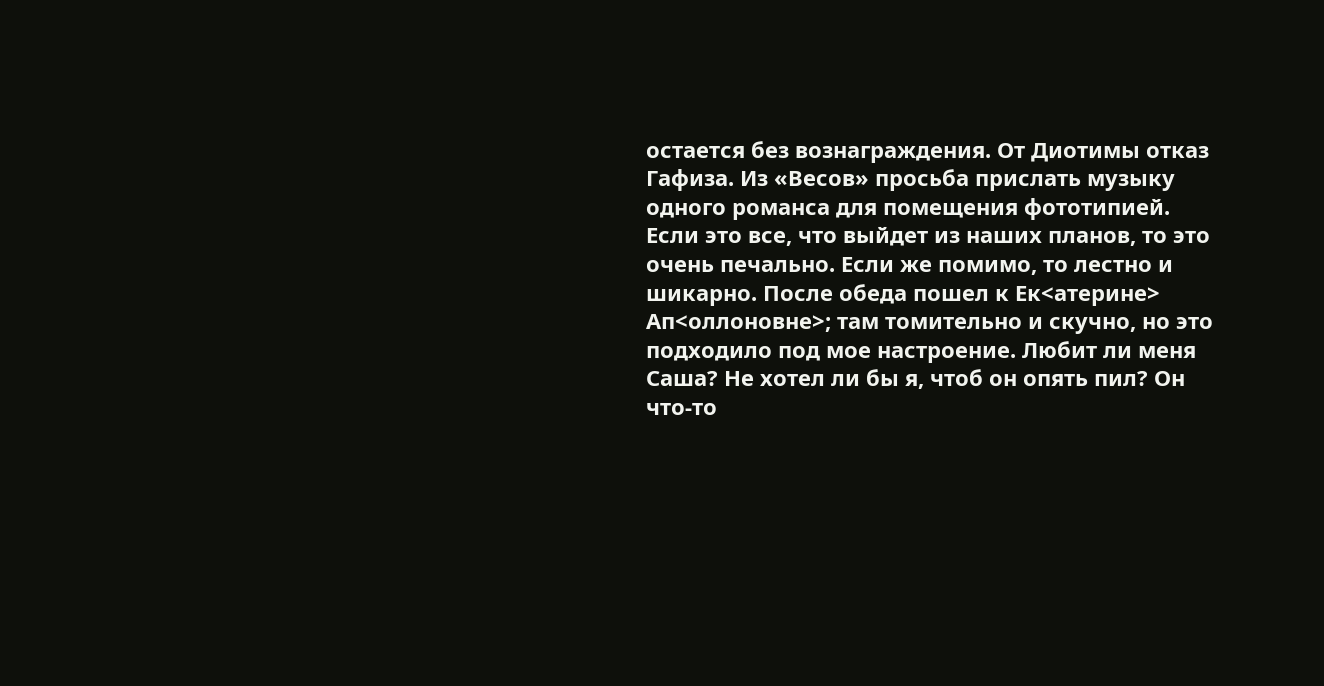остается без вознаграждения. От Диотимы отказ Гафиза. Из «Весов» просьба прислать музыку одного романса для помещения фототипией. Если это все, что выйдет из наших планов, то это очень печально. Если же помимо, то лестно и шикарно. После обеда пошел к Ек<атерине> Ап<оллоновне>; там томительно и скучно, но это подходило под мое настроение. Любит ли меня Саша? Не хотел ли бы я, чтоб он опять пил? Он что-то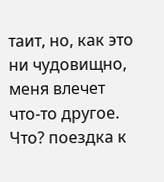таит, но, как это ни чудовищно, меня влечет что-то другое. Что? поездка к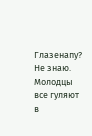Глазенапу? Не знаю. Молодцы все гуляют в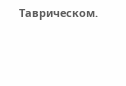Таврическом.